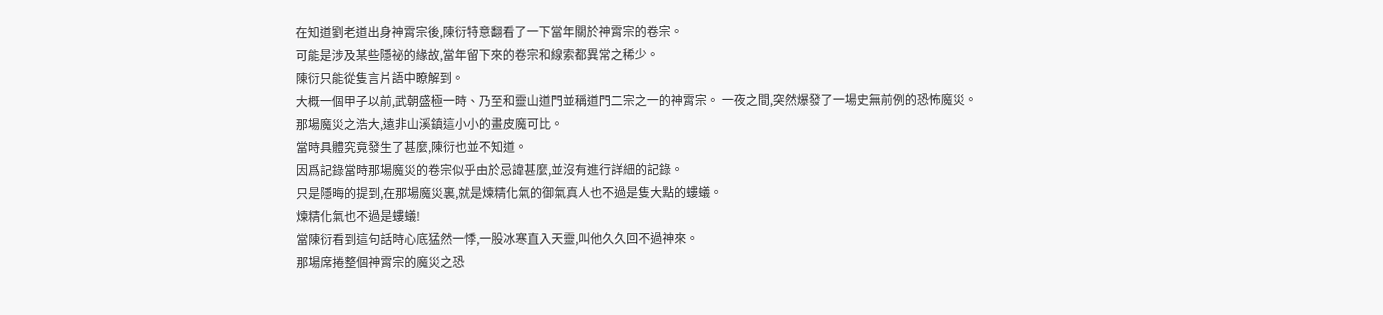在知道劉老道出身神霄宗後,陳衍特意翻看了一下當年關於神霄宗的卷宗。
可能是涉及某些隱祕的緣故,當年留下來的卷宗和線索都異常之稀少。
陳衍只能從隻言片語中瞭解到。
大概一個甲子以前,武朝盛極一時、乃至和靈山道門並稱道門二宗之一的神霄宗。 一夜之間,突然爆發了一場史無前例的恐怖魔災。
那場魔災之浩大,遠非山溪鎮這小小的畫皮魔可比。
當時具體究竟發生了甚麼,陳衍也並不知道。
因爲記錄當時那場魔災的卷宗似乎由於忌諱甚麼,並沒有進行詳細的記錄。
只是隱晦的提到,在那場魔災裏,就是煉精化氣的御氣真人也不過是隻大點的螻蟻。
煉精化氣也不過是螻蟻!
當陳衍看到這句話時心底猛然一悸,一股冰寒直入天靈,叫他久久回不過神來。
那場席捲整個神霄宗的魔災之恐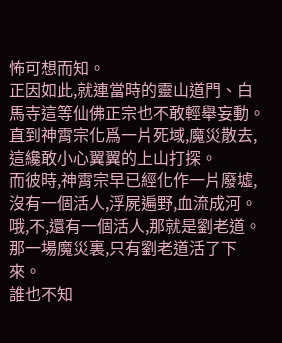怖可想而知。
正因如此,就連當時的靈山道門、白馬寺這等仙佛正宗也不敢輕舉妄動。
直到神霄宗化爲一片死域,魔災散去,這纔敢小心翼翼的上山打探。
而彼時,神霄宗早已經化作一片廢墟,沒有一個活人,浮屍遍野,血流成河。
哦,不,還有一個活人,那就是劉老道。
那一場魔災裏,只有劉老道活了下來。
誰也不知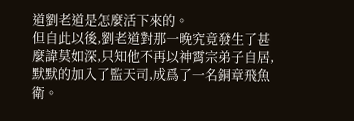道劉老道是怎麼活下來的。
但自此以後,劉老道對那一晚究竟發生了甚麼諱莫如深,只知他不再以神霄宗弟子自居,默默的加入了監天司,成爲了一名銅章飛魚衛。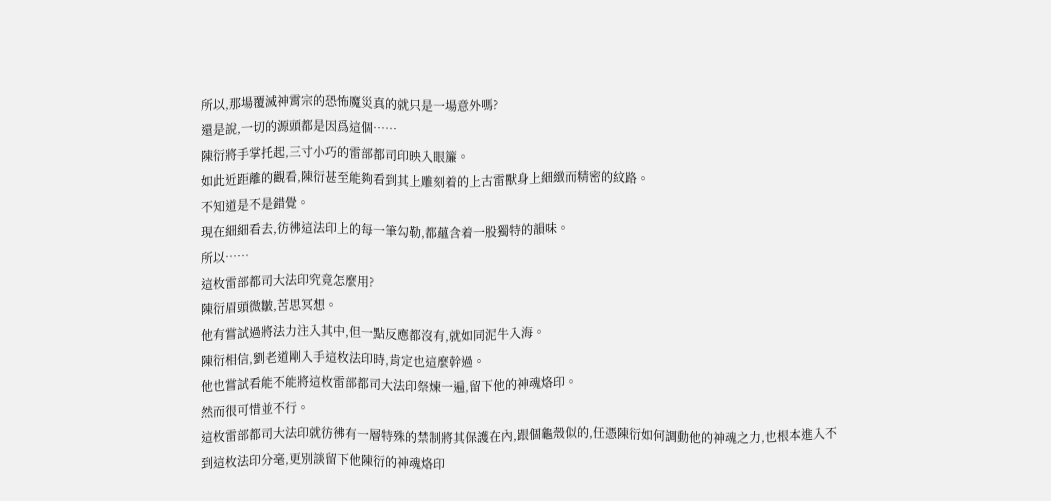所以,那場覆滅神霄宗的恐怖魔災真的就只是一場意外嗎?
還是說,一切的源頭都是因爲這個……
陳衍將手掌托起,三寸小巧的雷部都司印映入眼簾。
如此近距離的觀看,陳衍甚至能夠看到其上雕刻着的上古雷獸身上細緻而精密的紋路。
不知道是不是錯覺。
現在細細看去,彷彿這法印上的每一筆勾勒,都蘊含着一股獨特的韻味。
所以……
這枚雷部都司大法印究竟怎麼用?
陳衍眉頭微皺,苦思冥想。
他有嘗試過將法力注入其中,但一點反應都沒有,就如同泥牛入海。
陳衍相信,劉老道剛入手這枚法印時,肯定也這麼幹過。
他也嘗試看能不能將這枚雷部都司大法印祭煉一遍,留下他的神魂烙印。
然而很可惜並不行。
這枚雷部都司大法印就彷彿有一層特殊的禁制將其保護在內,跟個龜殼似的,任憑陳衍如何調動他的神魂之力,也根本進入不到這枚法印分毫,更別談留下他陳衍的神魂烙印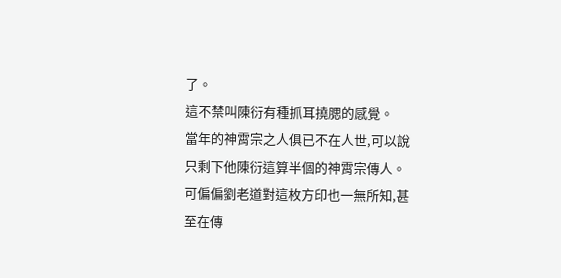了。
這不禁叫陳衍有種抓耳撓腮的感覺。
當年的神霄宗之人俱已不在人世,可以說只剩下他陳衍這算半個的神霄宗傳人。
可偏偏劉老道對這枚方印也一無所知,甚至在傳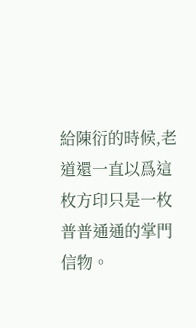給陳衍的時候,老道還一直以爲這枚方印只是一枚普普通通的掌門信物。